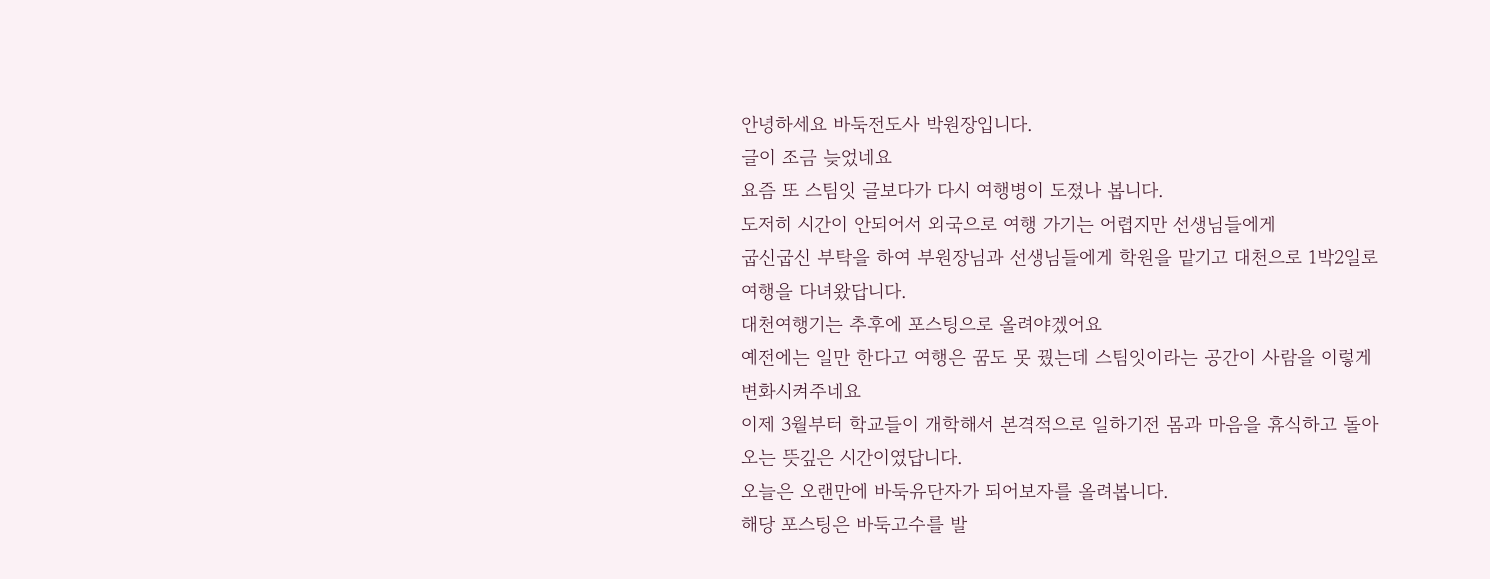안녕하세요 바둑전도사 박원장입니다.
글이 조금 늦었네요
요즘 또 스팀잇 글보다가 다시 여행병이 도졌나 봅니다.
도저히 시간이 안되어서 외국으로 여행 가기는 어렵지만 선생님들에게
굽신굽신 부탁을 하여 부원장님과 선생님들에게 학원을 맡기고 대천으로 1박2일로 여행을 다녀왔답니다.
대천여행기는 추후에 포스팅으로 올려야겠어요
예전에는 일만 한다고 여행은 꿈도 못 꿨는데 스팀잇이라는 공간이 사람을 이렇게 변화시켜주네요
이제 3월부터 학교들이 개학해서 본격적으로 일하기전 몸과 마음을 휴식하고 돌아오는 뜻깊은 시간이였답니다.
오늘은 오랜만에 바둑유단자가 되어보자를 올려봅니다.
해당 포스팅은 바둑고수를 발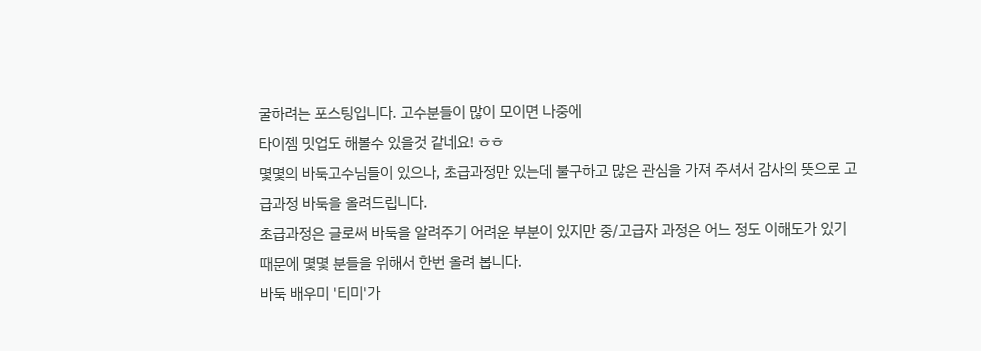굴하려는 포스팅입니다. 고수분들이 많이 모이면 나중에
타이젬 밋업도 해볼수 있을것 같네요! ㅎㅎ
몇몇의 바둑고수님들이 있으나, 초급과정만 있는데 불구하고 많은 관심을 가져 주셔서 감사의 뜻으로 고급과정 바둑을 올려드립니다.
초급과정은 글로써 바둑을 알려주기 어려운 부분이 있지만 중/고급자 과정은 어느 정도 이해도가 있기 때문에 몇몇 분들을 위해서 한번 올려 봅니다.
바둑 배우미 '티미'가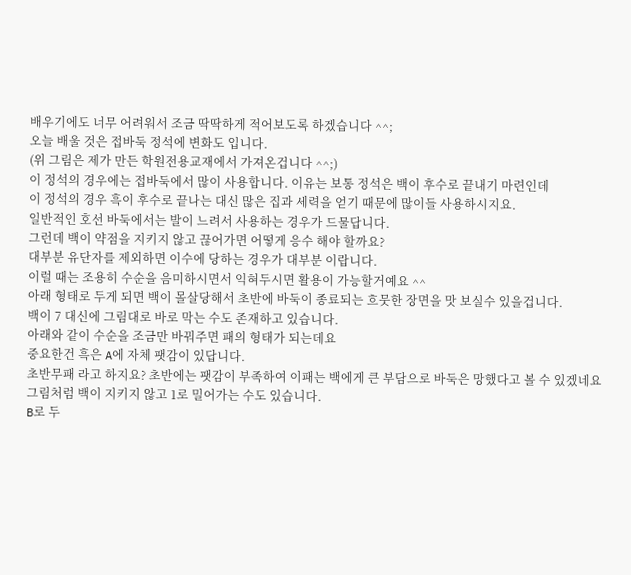배우기에도 너무 어려워서 조금 딱딱하게 적어보도록 하겠습니다 ^^;
오늘 배울 것은 접바둑 정석에 변화도 입니다.
(위 그림은 제가 만든 학원전용교재에서 가져온겁니다 ^^;)
이 정석의 경우에는 접바둑에서 많이 사용합니다. 이유는 보통 정석은 백이 후수로 끝내기 마련인데
이 정석의 경우 흑이 후수로 끝나는 대신 많은 집과 세력을 얻기 때문에 많이들 사용하시지요.
일반적인 호선 바둑에서는 발이 느려서 사용하는 경우가 드물답니다.
그런데 백이 약점을 지키지 않고 끊어가면 어떻게 응수 해야 할까요?
대부분 유단자를 제외하면 이수에 당하는 경우가 대부분 이랍니다.
이럴 때는 조용히 수순을 음미하시면서 익혀두시면 활용이 가능할거예요 ^^
아래 형태로 두게 되면 백이 몰살당해서 초반에 바둑이 종료되는 흐뭇한 장면을 맛 보실수 있을겁니다.
백이 7 대신에 그림대로 바로 막는 수도 존재하고 있습니다.
아래와 같이 수순을 조금만 바꿔주면 패의 형태가 되는데요
중요한건 흑은 A에 자체 팻감이 있답니다.
초반무패 라고 하지요? 초반에는 팻감이 부족하여 이패는 백에게 큰 부담으로 바둑은 망했다고 볼 수 있겠네요
그림처럼 백이 지키지 않고 1로 밀어가는 수도 있습니다.
B로 두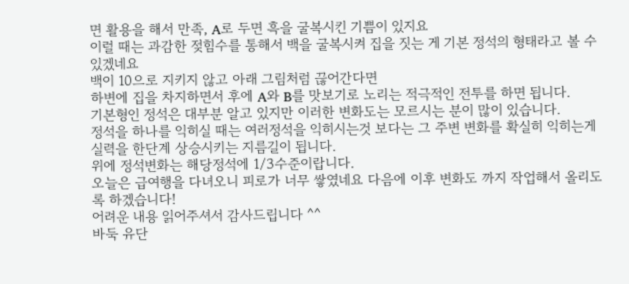면 활용을 해서 만족, A로 두면 흑을 굴복시킨 기쁨이 있지요
이럴 때는 과감한 젖힘수를 통해서 백을 굴복시켜 집을 짓는 게 기본 정석의 형태라고 볼 수 있겠네요
백이 10으로 지키지 않고 아래 그림처럼 끊어간다면
하변에 집을 차지하면서 후에 A와 B를 맛보기로 노리는 적극적인 전투를 하면 됩니다.
기본형인 정석은 대부분 알고 있지만 이러한 변화도는 모르시는 분이 많이 있습니다.
정석을 하나를 익히실 때는 여러정석을 익히시는것 보다는 그 주변 변화를 확실히 익히는게
실력을 한단계 상승시키는 지름길이 됩니다.
위에 정석변화는 해당정석에 1/3수준이랍니다.
오늘은 급여행을 다녀오니 피로가 너무 쌓였네요 다음에 이후 변화도 까지 작업해서 올리도록 하겠습니다!
어려운 내용 읽어주셔서 감사드립니다 ^^
바둑 유단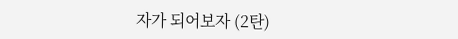자가 되어보자 (2탄)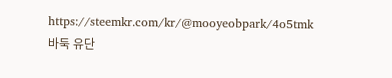https://steemkr.com/kr/@mooyeobpark/4o5tmk
바둑 유단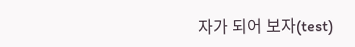자가 되어 보자(test)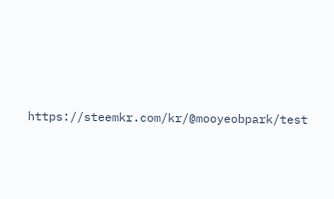https://steemkr.com/kr/@mooyeobpark/test